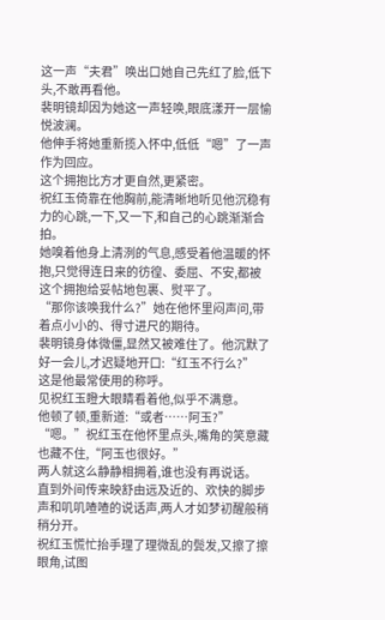这一声“夫君”唤出口她自己先红了脸,低下头,不敢再看他。
裴明镜却因为她这一声轻唤,眼底漾开一层愉悦波澜。
他伸手将她重新揽入怀中,低低“嗯”了一声作为回应。
这个拥抱比方才更自然,更紧密。
祝红玉倚靠在他胸前,能清晰地听见他沉稳有力的心跳,一下,又一下,和自己的心跳渐渐合拍。
她嗅着他身上清洌的气息,感受着他温暖的怀抱,只觉得连日来的彷徨、委屈、不安,都被这个拥抱给妥帖地包裹、熨平了。
“那你该唤我什么?”她在他怀里闷声问,带着点小小的、得寸进尺的期待。
裴明镜身体微僵,显然又被难住了。他沉默了好一会儿,才迟疑地开口:“红玉不行么?”
这是他最常使用的称呼。
见祝红玉瞪大眼睛看着他,似乎不满意。
他顿了顿,重新道:“或者……阿玉?”
“嗯。”祝红玉在他怀里点头,嘴角的笑意藏也藏不住,“阿玉也很好。”
两人就这么静静相拥着,谁也没有再说话。
直到外间传来映舒由远及近的、欢快的脚步声和叽叽喳喳的说话声,两人才如梦初醒般稍稍分开。
祝红玉慌忙抬手理了理微乱的鬓发,又擦了擦眼角,试图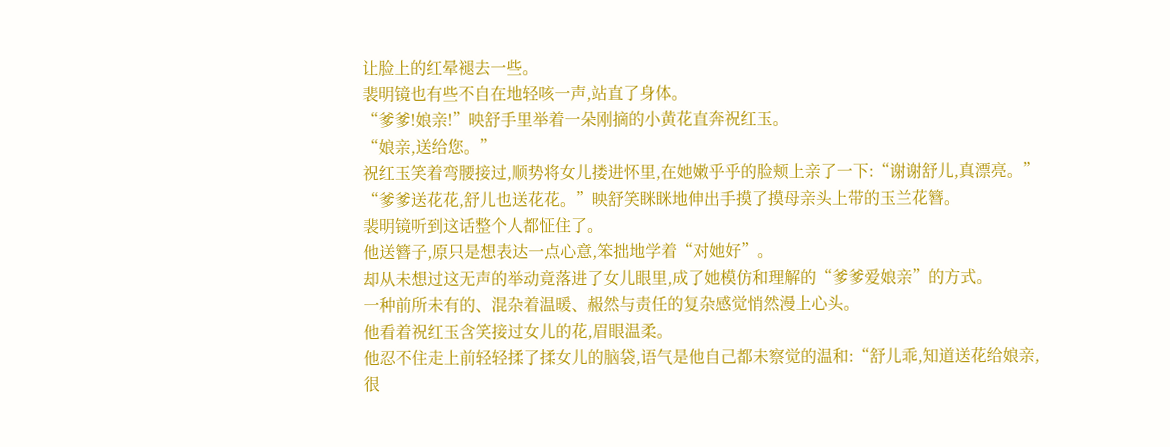让脸上的红晕褪去一些。
裴明镜也有些不自在地轻咳一声,站直了身体。
“爹爹!娘亲!”映舒手里举着一朵刚摘的小黄花直奔祝红玉。
“娘亲,送给您。”
祝红玉笑着弯腰接过,顺势将女儿搂进怀里,在她嫩乎乎的脸颊上亲了一下:“谢谢舒儿,真漂亮。”
“爹爹送花花,舒儿也送花花。”映舒笑眯眯地伸出手摸了摸母亲头上带的玉兰花簪。
裴明镜听到这话整个人都怔住了。
他送簪子,原只是想表达一点心意,笨拙地学着“对她好”。
却从未想过这无声的举动竟落进了女儿眼里,成了她模仿和理解的“爹爹爱娘亲”的方式。
一种前所未有的、混杂着温暖、赧然与责任的复杂感觉悄然漫上心头。
他看着祝红玉含笑接过女儿的花,眉眼温柔。
他忍不住走上前轻轻揉了揉女儿的脑袋,语气是他自己都未察觉的温和:“舒儿乖,知道送花给娘亲,很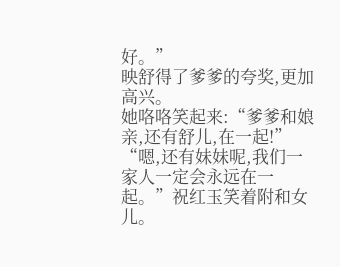好。”
映舒得了爹爹的夸奖,更加高兴。
她咯咯笑起来:“爹爹和娘亲,还有舒儿,在一起!”
“嗯,还有妹妹呢,我们一家人一定会永远在一起。”祝红玉笑着附和女儿。